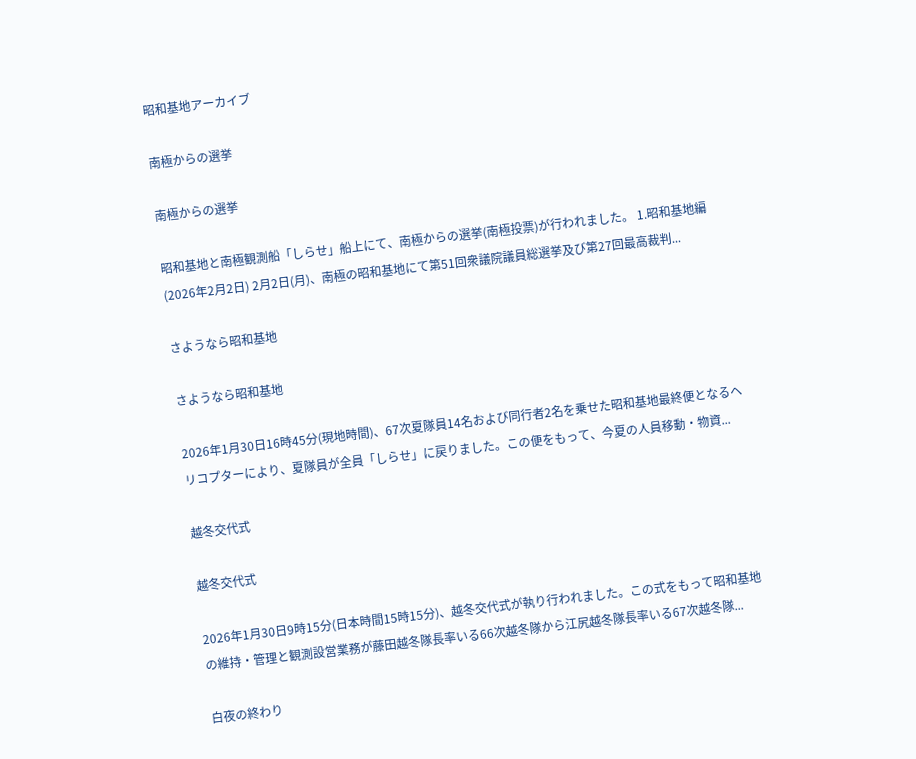昭和基地アーカイブ

南極からの選挙

南極からの選挙

昭和基地と南極観測船「しらせ」船上にて、南極からの選挙(南極投票)が行われました。 1.昭和基地編(2026年2月2日) 2月2日(月)、南極の昭和基地にて第51回衆議院議員総選挙及び第27回最高裁判...

さようなら昭和基地

さようなら昭和基地

2026年1月30日16時45分(現地時間)、67次夏隊員14名および同行者2名を乗せた昭和基地最終便となるヘリコプターにより、夏隊員が全員「しらせ」に戻りました。この便をもって、今夏の人員移動・物資...

越冬交代式

越冬交代式

2026年1月30日9時15分(日本時間15時15分)、越冬交代式が執り行われました。この式をもって昭和基地の維持・管理と観測設営業務が藤田越冬隊長率いる66次越冬隊から江尻越冬隊長率いる67次越冬隊...

白夜の終わり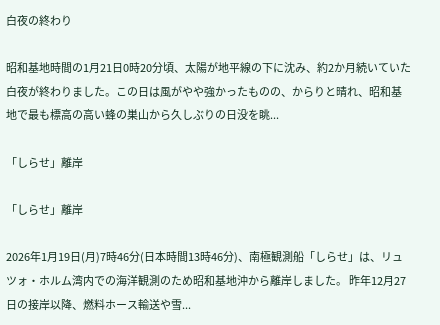白夜の終わり

昭和基地時間の1月21日0時20分頃、太陽が地平線の下に沈み、約2か月続いていた白夜が終わりました。この日は風がやや強かったものの、からりと晴れ、昭和基地で最も標高の高い蜂の巣山から久しぶりの日没を眺...

「しらせ」離岸

「しらせ」離岸

2026年1月19日(月)7時46分(日本時間13時46分)、南極観測船「しらせ」は、リュツォ・ホルム湾内での海洋観測のため昭和基地沖から離岸しました。 昨年12月27日の接岸以降、燃料ホース輸送や雪...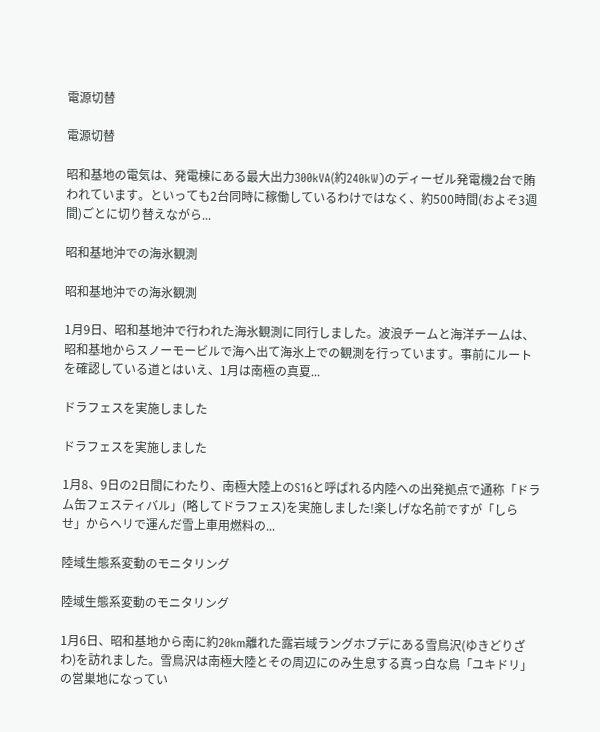電源切替

電源切替

昭和基地の電気は、発電棟にある最大出力300kVA(約240kW)のディーゼル発電機2台で賄われています。といっても2台同時に稼働しているわけではなく、約500時間(およそ3週間)ごとに切り替えながら...

昭和基地沖での海氷観測

昭和基地沖での海氷観測

1月9日、昭和基地沖で行われた海氷観測に同行しました。波浪チームと海洋チームは、昭和基地からスノーモービルで海へ出て海氷上での観測を行っています。事前にルートを確認している道とはいえ、1月は南極の真夏...

ドラフェスを実施しました

ドラフェスを実施しました

1月8、9日の2日間にわたり、南極大陸上のS16と呼ばれる内陸への出発拠点で通称「ドラム缶フェスティバル」(略してドラフェス)を実施しました!楽しげな名前ですが「しらせ」からヘリで運んだ雪上車用燃料の...

陸域生態系変動のモニタリング

陸域生態系変動のモニタリング

1月6日、昭和基地から南に約20km離れた露岩域ラングホブデにある雪鳥沢(ゆきどりざわ)を訪れました。雪鳥沢は南極大陸とその周辺にのみ生息する真っ白な鳥「ユキドリ」の営巣地になってい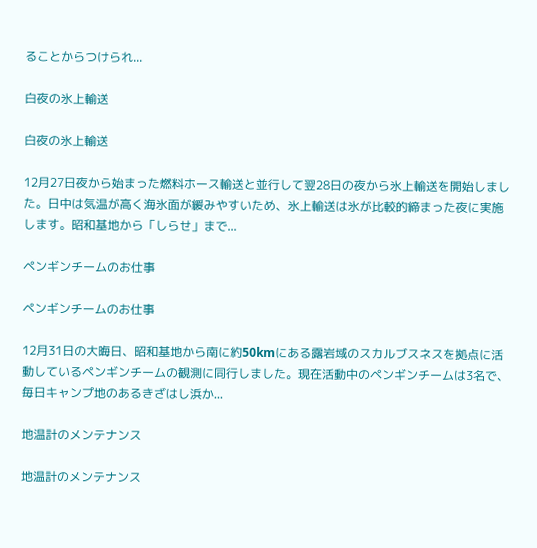ることからつけられ...

白夜の氷上輸送

白夜の氷上輸送

12月27日夜から始まった燃料ホース輸送と並行して翌28日の夜から氷上輸送を開始しました。日中は気温が高く海氷面が緩みやすいため、氷上輸送は氷が比較的締まった夜に実施します。昭和基地から「しらせ」まで...

ペンギンチームのお仕事

ペンギンチームのお仕事

12月31日の大晦日、昭和基地から南に約50kmにある露岩域のスカルブスネスを拠点に活動しているペンギンチームの観測に同行しました。現在活動中のペンギンチームは3名で、毎日キャンプ地のあるきざはし浜か...

地温計のメンテナンス

地温計のメンテナンス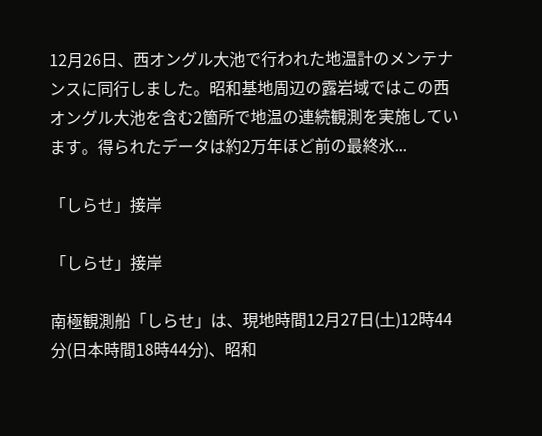12月26日、西オングル大池で行われた地温計のメンテナンスに同行しました。昭和基地周辺の露岩域ではこの西オングル大池を含む2箇所で地温の連続観測を実施しています。得られたデータは約2万年ほど前の最終氷...

「しらせ」接岸

「しらせ」接岸

南極観測船「しらせ」は、現地時間12月27日(土)12時44分(日本時間18時44分)、昭和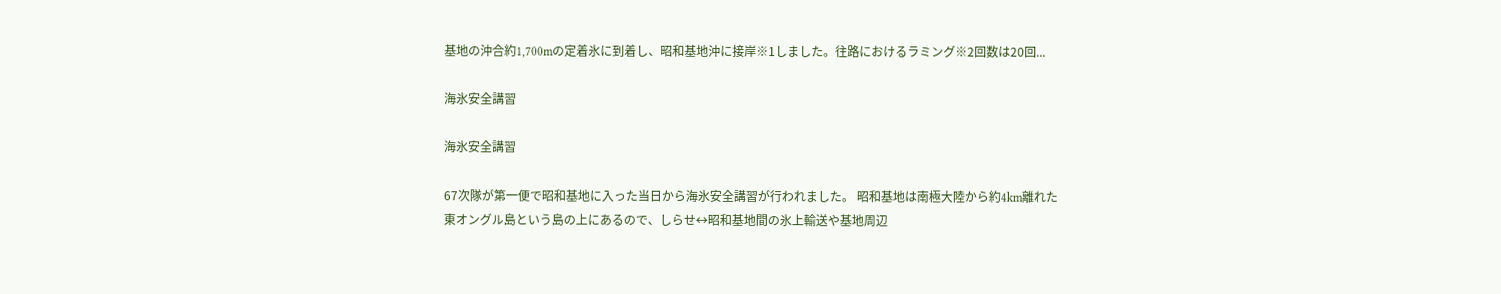基地の沖合約1,700mの定着氷に到着し、昭和基地沖に接岸※1しました。往路におけるラミング※2回数は20回...

海氷安全講習

海氷安全講習

67次隊が第一便で昭和基地に入った当日から海氷安全講習が行われました。 昭和基地は南極大陸から約4km離れた東オングル島という島の上にあるので、しらせ↔昭和基地間の氷上輸送や基地周辺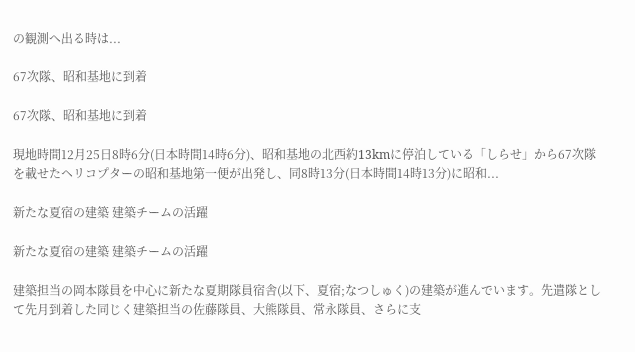の観測へ出る時は...

67次隊、昭和基地に到着

67次隊、昭和基地に到着

現地時間12月25日8時6分(日本時間14時6分)、昭和基地の北西約13kmに停泊している「しらせ」から67次隊を載せたヘリコプターの昭和基地第一便が出発し、同8時13分(日本時間14時13分)に昭和...

新たな夏宿の建築 建築チームの活躍

新たな夏宿の建築 建築チームの活躍

建築担当の岡本隊員を中心に新たな夏期隊員宿舎(以下、夏宿;なつしゅく)の建築が進んでいます。先遣隊として先月到着した同じく建築担当の佐藤隊員、大熊隊員、常永隊員、さらに支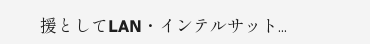援としてLAN・インテルサット...